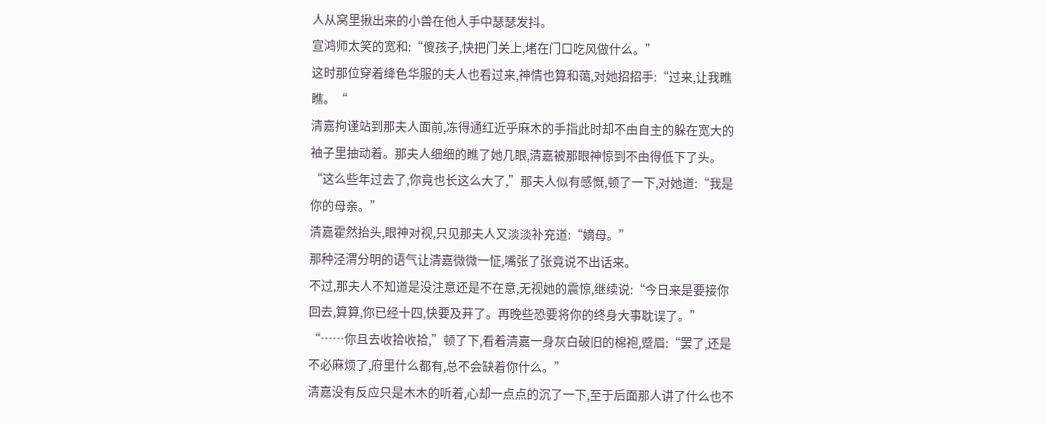人从窝里揪出来的小兽在他人手中瑟瑟发抖。
宣鸿师太笑的宽和:“傻孩子,快把门关上,堵在门口吃风做什么。”
这时那位穿着绛色华服的夫人也看过来,神情也算和蔼,对她招招手:“过来,让我瞧瞧。“
清嘉拘谨站到那夫人面前,冻得通红近乎麻木的手指此时却不由自主的躲在宽大的袖子里抽动着。那夫人细细的瞧了她几眼,清嘉被那眼神惊到不由得低下了头。
“这么些年过去了,你竟也长这么大了,”那夫人似有感慨,顿了一下,对她道:“我是你的母亲。”
清嘉霍然抬头,眼神对视,只见那夫人又淡淡补充道:“嫡母。”
那种泾渭分明的语气让清嘉微微一怔,嘴张了张竟说不出话来。
不过,那夫人不知道是没注意还是不在意,无视她的震惊,继续说:“今日来是要接你回去,算算,你已经十四,快要及荓了。再晚些恐要将你的终身大事耽误了。”
“……你且去收拾收拾,”顿了下,看着清嘉一身灰白破旧的棉袍,蹙眉:“罢了,还是不必麻烦了,府里什么都有,总不会缺着你什么。”
清嘉没有反应只是木木的听着,心却一点点的沉了一下,至于后面那人讲了什么也不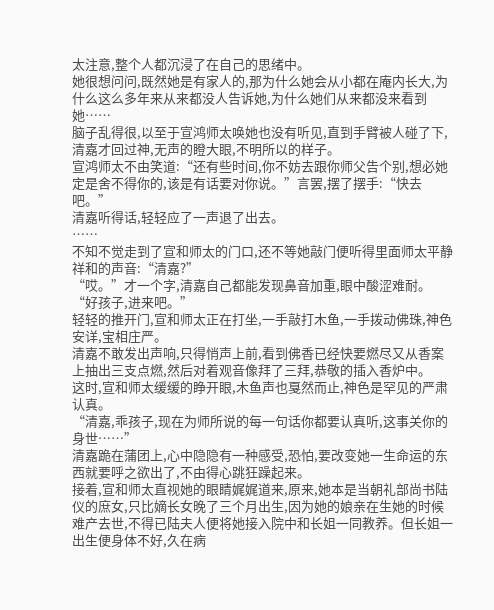太注意,整个人都沉浸了在自己的思绪中。
她很想问问,既然她是有家人的,那为什么她会从小都在庵内长大,为什么这么多年来从来都没人告诉她,为什么她们从来都没来看到她……
脑子乱得很,以至于宣鸿师太唤她也没有听见,直到手臂被人碰了下,清嘉才回过神,无声的瞪大眼,不明所以的样子。
宣鸿师太不由笑道:“还有些时间,你不妨去跟你师父告个别,想必她定是舍不得你的,该是有话要对你说。”言罢,摆了摆手:“快去吧。”
清嘉听得话,轻轻应了一声退了出去。
……
不知不觉走到了宣和师太的门口,还不等她敲门便听得里面师太平静祥和的声音:“清嘉?”
“哎。”才一个字,清嘉自己都能发现鼻音加重,眼中酸涩难耐。
“好孩子,进来吧。”
轻轻的推开门,宣和师太正在打坐,一手敲打木鱼,一手拨动佛珠,神色安详,宝相庄严。
清嘉不敢发出声响,只得悄声上前,看到佛香已经快要燃尽又从香案上抽出三支点燃,然后对着观音像拜了三拜,恭敬的插入香炉中。
这时,宣和师太缓缓的睁开眼,木鱼声也戛然而止,神色是罕见的严肃认真。
“清嘉,乖孩子,现在为师所说的每一句话你都要认真听,这事关你的身世……”
清嘉跪在蒲团上,心中隐隐有一种感受,恐怕,要改变她一生命运的东西就要呼之欲出了,不由得心跳狂躁起来。
接着,宣和师太直视她的眼睛娓娓道来,原来,她本是当朝礼部尚书陆仪的庶女,只比嫡长女晚了三个月出生,因为她的娘亲在生她的时候难产去世,不得已陆夫人便将她接入院中和长姐一同教养。但长姐一出生便身体不好,久在病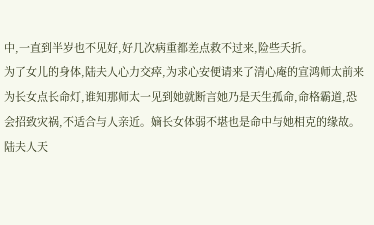中,一直到半岁也不见好,好几次病重都差点救不过来,险些夭折。
为了女儿的身体,陆夫人心力交瘁,为求心安便请来了清心庵的宣鸿师太前来为长女点长命灯,谁知那师太一见到她就断言她乃是天生孤命,命格霸道,恐会招致灾祸,不适合与人亲近。嫡长女体弱不堪也是命中与她相克的缘故。
陆夫人天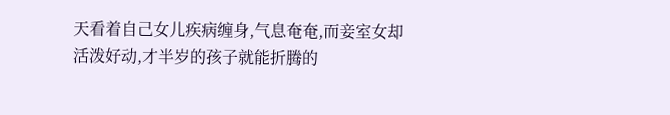天看着自己女儿疾病缠身,气息奄奄,而妾室女却活泼好动,才半岁的孩子就能折腾的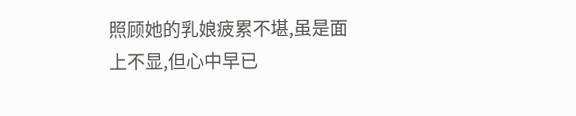照顾她的乳娘疲累不堪,虽是面上不显,但心中早已